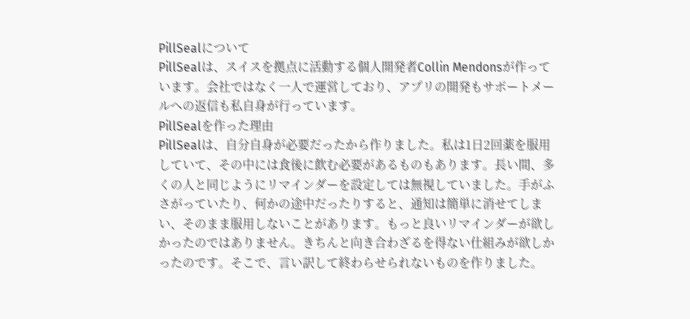PillSealについて
PillSealは、スイスを拠点に活動する個人開発者Collin Mendonsが作っています。会社ではなく一人で運営しており、アプリの開発もサポートメールへの返信も私自身が行っています。
PillSealを作った理由
PillSealは、自分自身が必要だったから作りました。私は1日2回薬を服用していて、その中には食後に飲む必要があるものもあります。長い間、多くの人と同じようにリマインダーを設定しては無視していました。手がふさがっていたり、何かの途中だったりすると、通知は簡単に消せてしまい、そのまま服用しないことがあります。もっと良いリマインダーが欲しかったのではありません。きちんと向き合わざるを得ない仕組みが欲しかったのです。そこで、言い訳して終わらせられないものを作りました。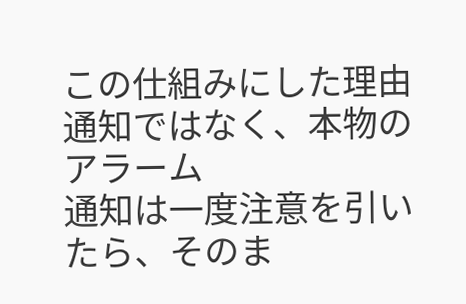この仕組みにした理由
通知ではなく、本物のアラーム
通知は一度注意を引いたら、そのま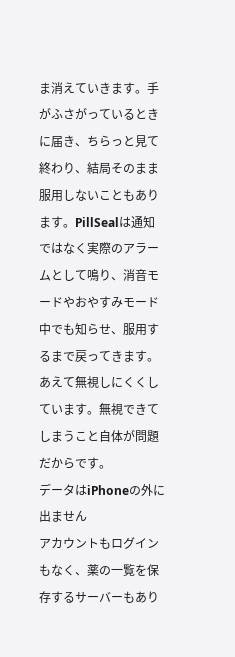ま消えていきます。手がふさがっているときに届き、ちらっと見て終わり、結局そのまま服用しないこともあります。PillSealは通知ではなく実際のアラームとして鳴り、消音モードやおやすみモード中でも知らせ、服用するまで戻ってきます。あえて無視しにくくしています。無視できてしまうこと自体が問題だからです。
データはiPhoneの外に出ません
アカウントもログインもなく、薬の一覧を保存するサーバーもあり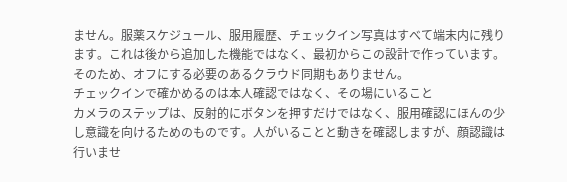ません。服薬スケジュール、服用履歴、チェックイン写真はすべて端末内に残ります。これは後から追加した機能ではなく、最初からこの設計で作っています。そのため、オフにする必要のあるクラウド同期もありません。
チェックインで確かめるのは本人確認ではなく、その場にいること
カメラのステップは、反射的にボタンを押すだけではなく、服用確認にほんの少し意識を向けるためのものです。人がいることと動きを確認しますが、顔認識は行いませ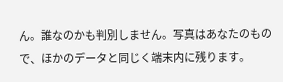ん。誰なのかも判別しません。写真はあなたのもので、ほかのデータと同じく端末内に残ります。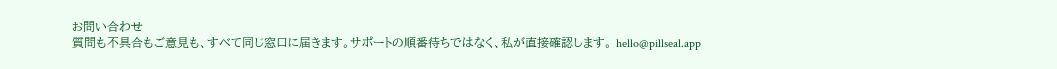お問い合わせ
質問も不具合もご意見も、すべて同じ窓口に届きます。サポートの順番待ちではなく、私が直接確認します。 hello@pillseal.app